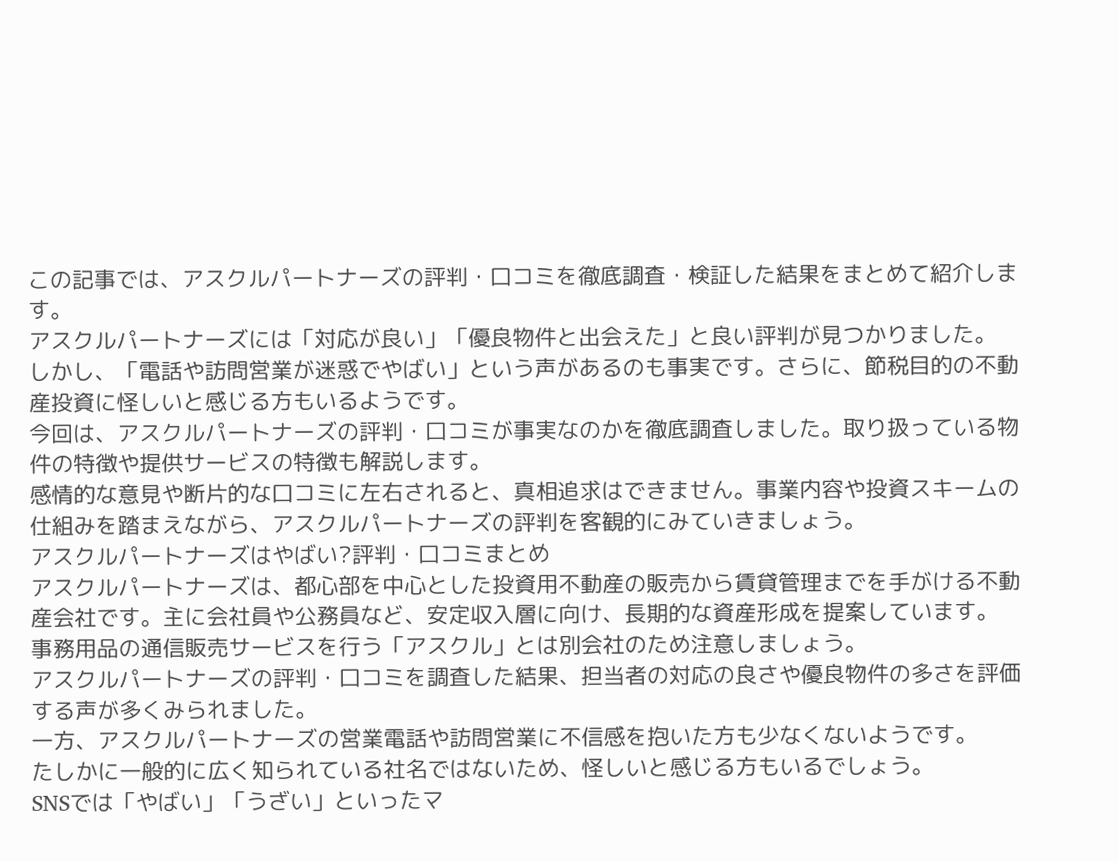この記事では、アスクルパートナーズの評判・口コミを徹底調査・検証した結果をまとめて紹介します。
アスクルパートナーズには「対応が良い」「優良物件と出会えた」と良い評判が見つかりました。
しかし、「電話や訪問営業が迷惑でやばい」という声があるのも事実です。さらに、節税目的の不動産投資に怪しいと感じる方もいるようです。
今回は、アスクルパートナーズの評判・口コミが事実なのかを徹底調査しました。取り扱っている物件の特徴や提供サービスの特徴も解説します。
感情的な意見や断片的な口コミに左右されると、真相追求はできません。事業内容や投資スキームの仕組みを踏まえながら、アスクルパートナーズの評判を客観的にみていきましょう。
アスクルパートナーズはやばい?評判・口コミまとめ
アスクルパートナーズは、都心部を中心とした投資用不動産の販売から賃貸管理までを手がける不動産会社です。主に会社員や公務員など、安定収入層に向け、長期的な資産形成を提案しています。
事務用品の通信販売サービスを行う「アスクル」とは別会社のため注意しましょう。
アスクルパートナーズの評判・口コミを調査した結果、担当者の対応の良さや優良物件の多さを評価する声が多くみられました。
一方、アスクルパートナーズの営業電話や訪問営業に不信感を抱いた方も少なくないようです。
たしかに一般的に広く知られている社名ではないため、怪しいと感じる方もいるでしょう。
SNSでは「やばい」「うざい」といったマ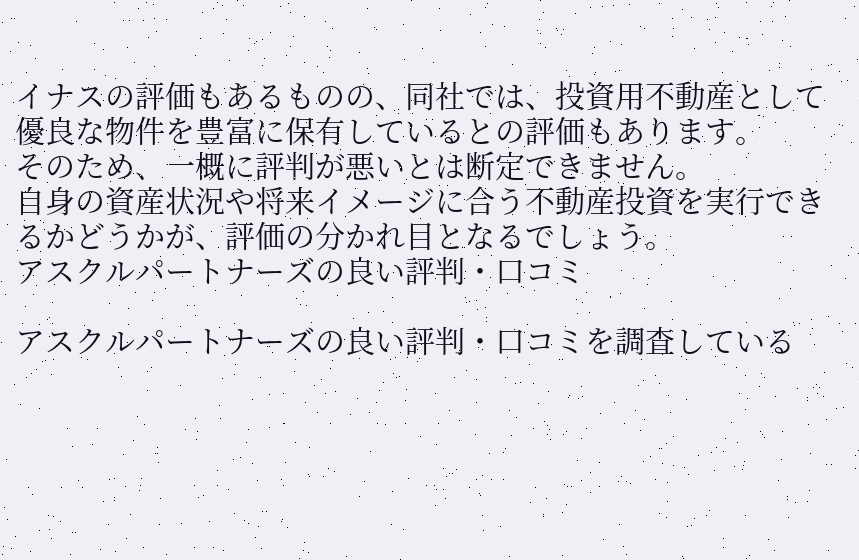イナスの評価もあるものの、同社では、投資用不動産として優良な物件を豊富に保有しているとの評価もあります。
そのため、一概に評判が悪いとは断定できません。
自身の資産状況や将来イメージに合う不動産投資を実行できるかどうかが、評価の分かれ目となるでしょう。
アスクルパートナーズの良い評判・口コミ

アスクルパートナーズの良い評判・口コミを調査している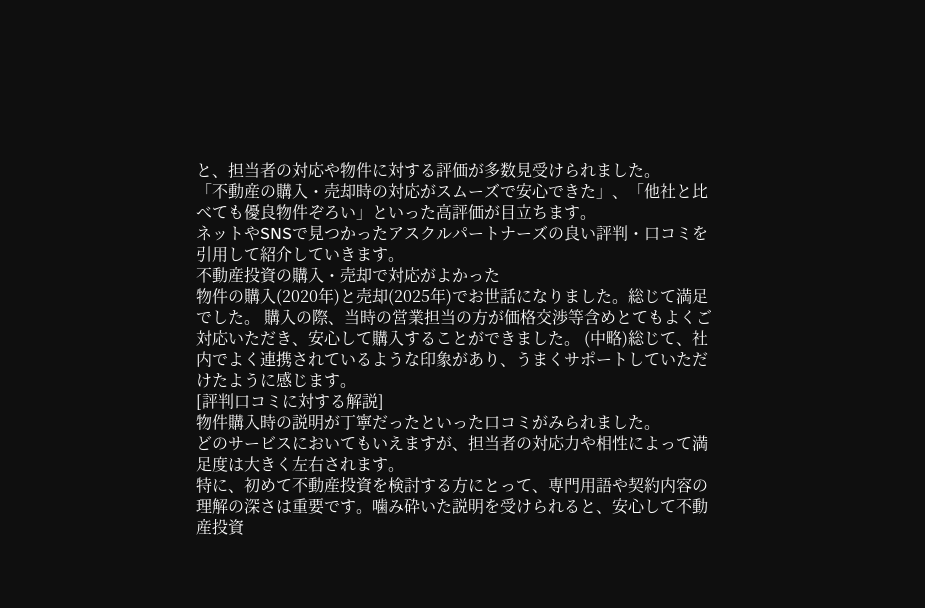と、担当者の対応や物件に対する評価が多数見受けられました。
「不動産の購入・売却時の対応がスムーズで安心できた」、「他社と比べても優良物件ぞろい」といった高評価が目立ちます。
ネットやSNSで見つかったアスクルパートナーズの良い評判・口コミを引用して紹介していきます。
不動産投資の購入・売却で対応がよかった
物件の購入(2020年)と売却(2025年)でお世話になりました。総じて満足でした。 購入の際、当時の営業担当の方が価格交渉等含めとてもよくご対応いただき、安心して購入することができました。 (中略)総じて、社内でよく連携されているような印象があり、うまくサポートしていただけたように感じます。
[評判口コミに対する解説]
物件購入時の説明が丁寧だったといった口コミがみられました。
どのサービスにおいてもいえますが、担当者の対応力や相性によって満足度は大きく左右されます。
特に、初めて不動産投資を検討する方にとって、専門用語や契約内容の理解の深さは重要です。噛み砕いた説明を受けられると、安心して不動産投資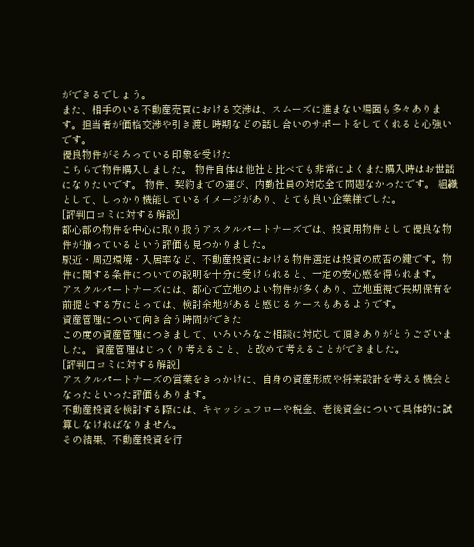ができるでしょう。
また、相手のいる不動産売買における交渉は、スムーズに進まない場面も多々あります。担当者が価格交渉や引き渡し時期などの話し合いのサポートをしてくれると心強いです。
優良物件がそろっている印象を受けた
こちらで物件購入しました。 物件自体は他社と比べても非常によくまた購入時はお世話になりたいです。 物件、契約までの運び、内勤社員の対応全て問題なかったです。 組織として、しっかり機能しているイメージがあり、とても良い企業様でした。
[評判口コミに対する解説]
都心部の物件を中心に取り扱うアスクルパートナーズでは、投資用物件として優良な物件が揃っているという評価も見つかりました。
駅近・周辺環境・入居率など、不動産投資における物件選定は投資の成否の鍵です。物件に関する条件についての説明を十分に受けられると、一定の安心感を得られます。
アスクルパートナーズには、都心で立地のよい物件が多くあり、立地重視で長期保有を前提とする方にとっては、検討余地があると感じるケースもあるようです。
資産管理について向き合う時間ができた
この度の資産管理につきまして、いろいろなご相談に対応して頂きありがとうございました。 資産管理はじっくり考えること、と改めて考えることができました。
[評判口コミに対する解説]
アスクルパートナーズの営業をきっかけに、自身の資産形成や将来設計を考える機会となったといった評価もあります。
不動産投資を検討する際には、キャッシュフローや税金、老後資金について具体的に試算しなければなりません。
その結果、不動産投資を行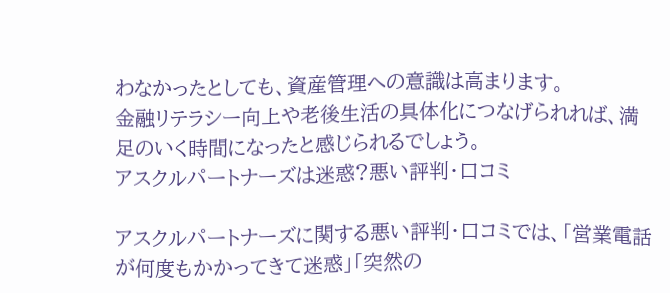わなかったとしても、資産管理への意識は高まります。
金融リテラシー向上や老後生活の具体化につなげられれば、満足のいく時間になったと感じられるでしょう。
アスクルパートナーズは迷惑?悪い評判・口コミ

アスクルパートナーズに関する悪い評判・口コミでは、「営業電話が何度もかかってきて迷惑」「突然の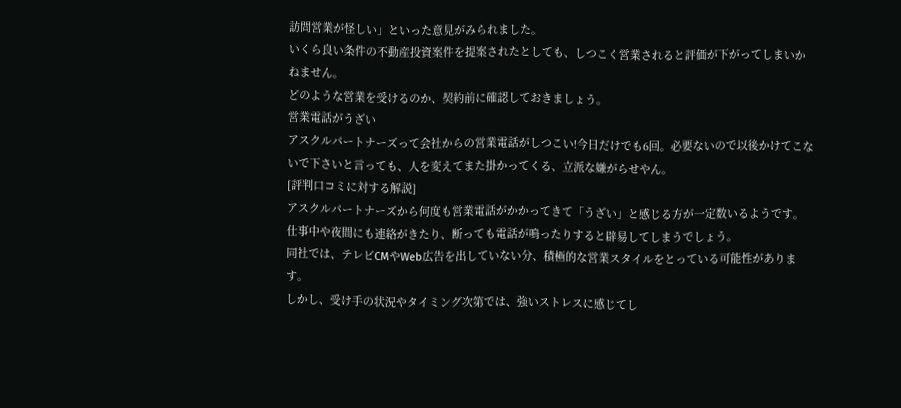訪問営業が怪しい」といった意見がみられました。
いくら良い条件の不動産投資案件を提案されたとしても、しつこく営業されると評価が下がってしまいかねません。
どのような営業を受けるのか、契約前に確認しておきましょう。
営業電話がうざい
アスクルパートナーズって会社からの営業電話がしつこい!今日だけでも6回。必要ないので以後かけてこないで下さいと言っても、人を変えてまた掛かってくる、立派な嫌がらせやん。
[評判口コミに対する解説]
アスクルパートナーズから何度も営業電話がかかってきて「うざい」と感じる方が一定数いるようです。
仕事中や夜間にも連絡がきたり、断っても電話が鳴ったりすると辟易してしまうでしょう。
同社では、テレビCMやWeb広告を出していない分、積極的な営業スタイルをとっている可能性があります。
しかし、受け手の状況やタイミング次第では、強いストレスに感じてし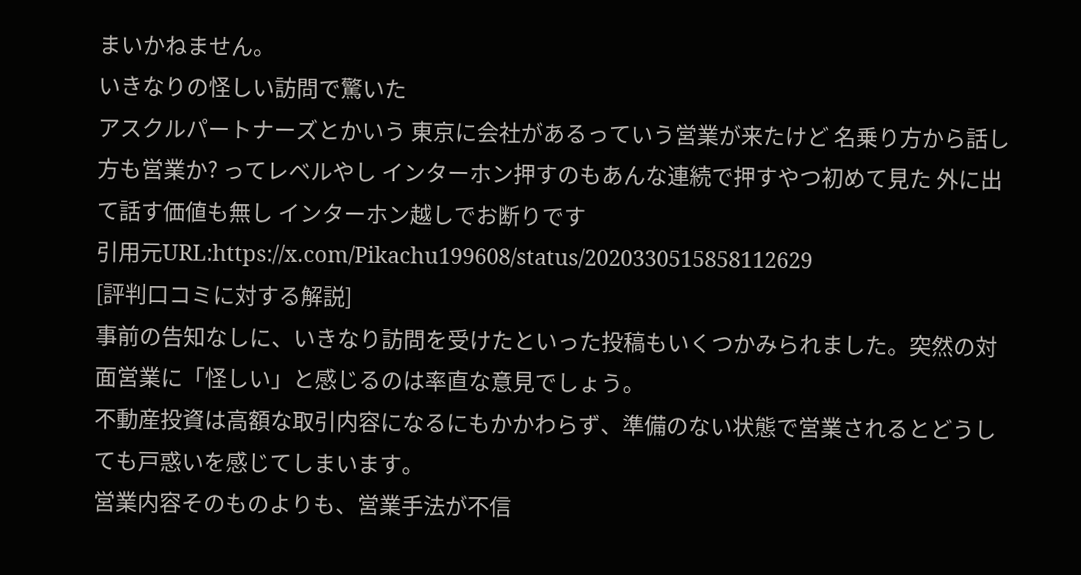まいかねません。
いきなりの怪しい訪問で驚いた
アスクルパートナーズとかいう 東京に会社があるっていう営業が来たけど 名乗り方から話し方も営業か? ってレベルやし インターホン押すのもあんな連続で押すやつ初めて見た 外に出て話す価値も無し インターホン越しでお断りです
引用元URL:https://x.com/Pikachu199608/status/2020330515858112629
[評判口コミに対する解説]
事前の告知なしに、いきなり訪問を受けたといった投稿もいくつかみられました。突然の対面営業に「怪しい」と感じるのは率直な意見でしょう。
不動産投資は高額な取引内容になるにもかかわらず、準備のない状態で営業されるとどうしても戸惑いを感じてしまいます。
営業内容そのものよりも、営業手法が不信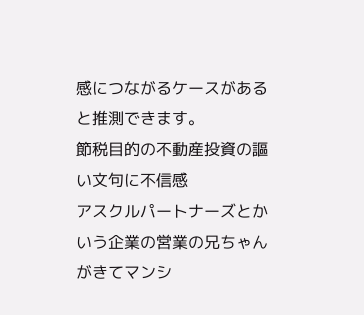感につながるケースがあると推測できます。
節税目的の不動産投資の謳い文句に不信感
アスクルパートナーズとかいう企業の営業の兄ちゃんがきてマンシ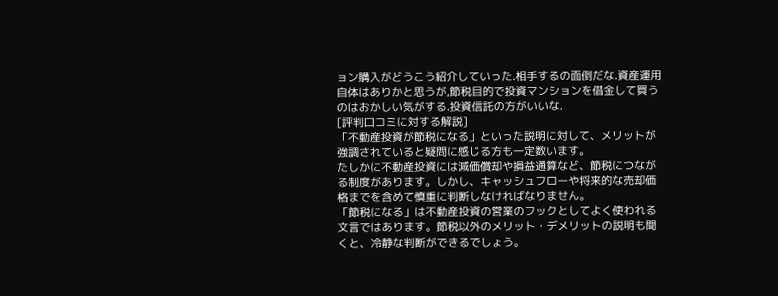ョン購入がどうこう紹介していった.相手するの面倒だな.資産運用自体はありかと思うが,節税目的で投資マンションを借金して買うのはおかしい気がする.投資信託の方がいいな.
[評判口コミに対する解説]
「不動産投資が節税になる」といった説明に対して、メリットが強調されていると疑問に感じる方も一定数います。
たしかに不動産投資には減価償却や損益通算など、節税につながる制度があります。しかし、キャッシュフローや将来的な売却価格までを含めて慎重に判断しなければなりません。
「節税になる」は不動産投資の営業のフックとしてよく使われる文言ではあります。節税以外のメリット・デメリットの説明も聞くと、冷静な判断ができるでしょう。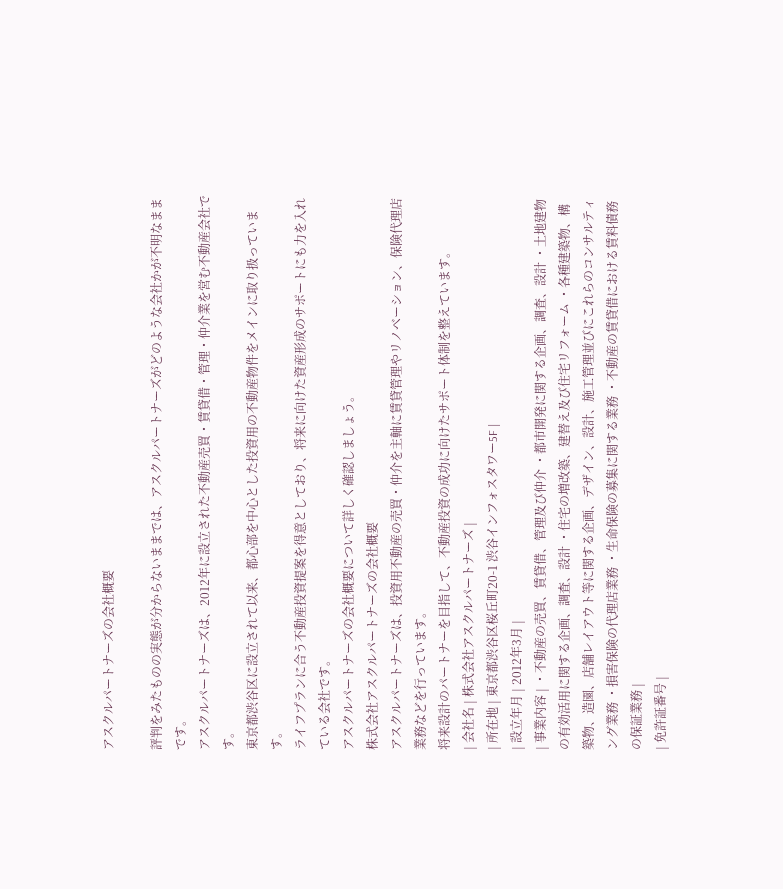アスクルパートナーズの会社概要

評判をみたものの実態が分からないままでは、アスクルパートナーズがどのような会社かが不明なままです。
アスクルパートナーズは、2012年に設立された不動産売買・賃貸借・管理・仲介業を営む不動産会社です。
東京都渋谷区に設立されて以来、都心部を中心とした投資用の不動産物件をメインに取り扱っています。
ライフプランに合う不動産投資提案を得意としており、将来に向けた資産形成のサポートにも力を入れている会社です。
アスクルパートナーズの会社概要について詳しく確認しましょう。
株式会社アスクルパートナーズの会社概要
アスクルパートナーズは、投資用不動産の売買・仲介を主軸に賃貸管理やリノベーション、保険代理店業務などを行っています。
将来設計のパートナーを目指して、不動産投資の成功に向けたサポート体制を整えています。
| 会社名 | 株式会社アスクルパートナーズ |
| 所在地 | 東京都渋谷区桜丘町20-1 渋谷インフォスタワー5F |
| 設立年月 | 2012年3月 |
| 事業内容 | ・不動産の売買、賃貸借、管理及び仲介 ・都市開発に関する企画、調査、設計 ・土地建物の有効活用に関する企画、調査、設計 ・住宅の増改築、建替え及び住宅リフォーム ・各種建築物、構築物、造園、店舗レイアウト等に関する企画、デザイン、設計、施工管理並びにこれらのコンサルティング業務 ・損害保険の代理店業務 ・生命保険の募集に関する業務 ・不動産の賃貸借における賃料債務の保証業務 |
| 免許証番号 |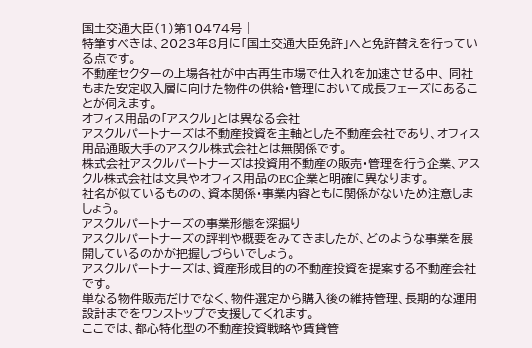国土交通大臣(1)第10474号 |
特筆すべきは、2023年8月に「国土交通大臣免許」へと免許替えを行っている点です。
不動産セクターの上場各社が中古再生市場で仕入れを加速させる中、 同社もまた安定収入層に向けた物件の供給・管理において成長フェーズにあることが伺えます。
オフィス用品の「アスクル」とは異なる会社
アスクルパートナーズは不動産投資を主軸とした不動産会社であり、オフィス用品通販大手のアスクル株式会社とは無関係です。
株式会社アスクルパートナーズは投資用不動産の販売・管理を行う企業、アスクル株式会社は文具やオフィス用品のEC企業と明確に異なります。
社名が似ているものの、資本関係・事業内容ともに関係がないため注意しましょう。
アスクルパートナーズの事業形態を深掘り
アスクルパートナーズの評判や概要をみてきましたが、どのような事業を展開しているのかが把握しづらいでしょう。
アスクルパートナーズは、資産形成目的の不動産投資を提案する不動産会社です。
単なる物件販売だけでなく、物件選定から購入後の維持管理、長期的な運用設計までをワンストップで支援してくれます。
ここでは、都心特化型の不動産投資戦略や賃貸管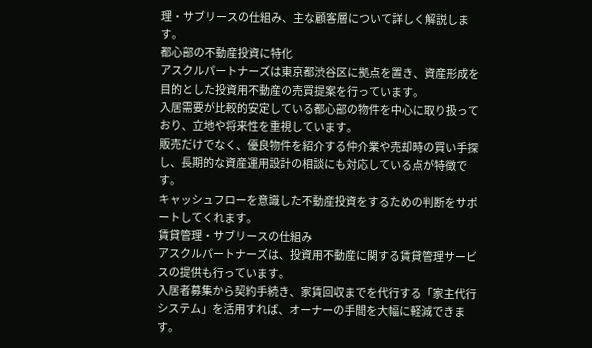理・サブリースの仕組み、主な顧客層について詳しく解説します。
都心部の不動産投資に特化
アスクルパートナーズは東京都渋谷区に拠点を置き、資産形成を目的とした投資用不動産の売買提案を行っています。
入居需要が比較的安定している都心部の物件を中心に取り扱っており、立地や将来性を重視しています。
販売だけでなく、優良物件を紹介する仲介業や売却時の買い手探し、長期的な資産運用設計の相談にも対応している点が特徴です。
キャッシュフローを意識した不動産投資をするための判断をサポートしてくれます。
賃貸管理・サブリースの仕組み
アスクルパートナーズは、投資用不動産に関する賃貸管理サービスの提供も行っています。
入居者募集から契約手続き、家賃回収までを代行する「家主代行システム」を活用すれば、オーナーの手間を大幅に軽減できます。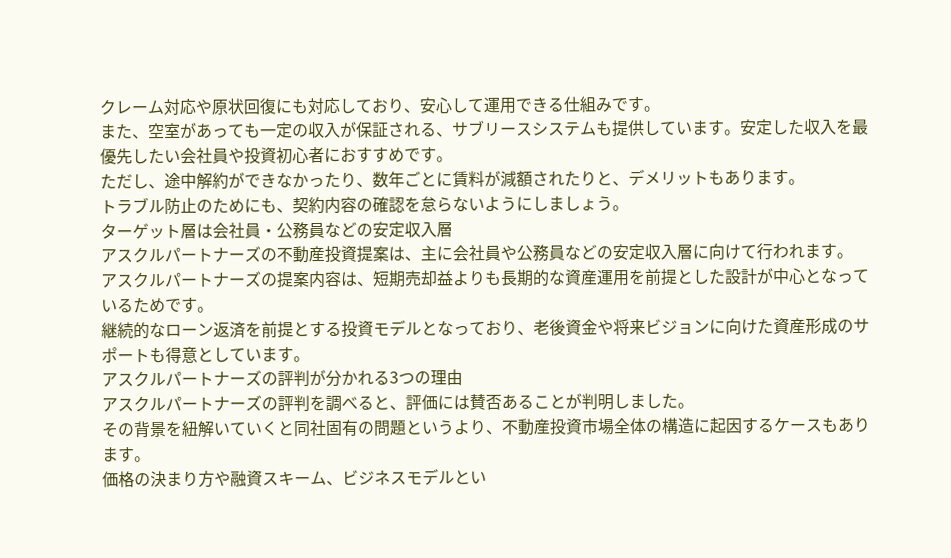クレーム対応や原状回復にも対応しており、安心して運用できる仕組みです。
また、空室があっても一定の収入が保証される、サブリースシステムも提供しています。安定した収入を最優先したい会社員や投資初心者におすすめです。
ただし、途中解約ができなかったり、数年ごとに賃料が減額されたりと、デメリットもあります。
トラブル防止のためにも、契約内容の確認を怠らないようにしましょう。
ターゲット層は会社員・公務員などの安定収入層
アスクルパートナーズの不動産投資提案は、主に会社員や公務員などの安定収入層に向けて行われます。
アスクルパートナーズの提案内容は、短期売却益よりも長期的な資産運用を前提とした設計が中心となっているためです。
継続的なローン返済を前提とする投資モデルとなっており、老後資金や将来ビジョンに向けた資産形成のサポートも得意としています。
アスクルパートナーズの評判が分かれる3つの理由
アスクルパートナーズの評判を調べると、評価には賛否あることが判明しました。
その背景を紐解いていくと同社固有の問題というより、不動産投資市場全体の構造に起因するケースもあります。
価格の決まり方や融資スキーム、ビジネスモデルとい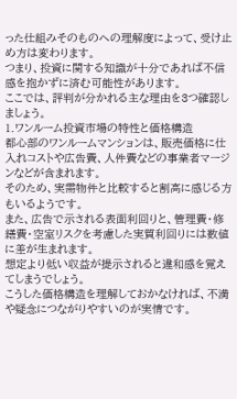った仕組みそのものへの理解度によって、受け止め方は変わります。
つまり、投資に関する知識が十分であれば不信感を抱かずに済む可能性があります。
ここでは、評判が分かれる主な理由を3つ確認しましょう。
1.ワンルーム投資市場の特性と価格構造
都心部のワンルームマンションは、販売価格に仕入れコストや広告費、人件費などの事業者マージンなどが含まれます。
そのため、実需物件と比較すると割高に感じる方もいるようです。
また、広告で示される表面利回りと、管理費・修繕費・空室リスクを考慮した実質利回りには数値に差が生まれます。
想定より低い収益が提示されると違和感を覚えてしまうでしょう。
こうした価格構造を理解しておかなければ、不満や疑念につながりやすいのが実情です。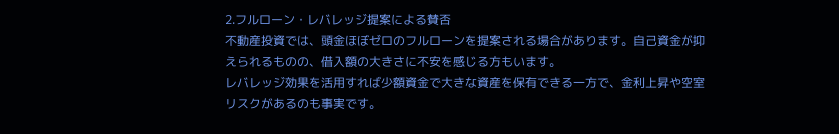2.フルローン・レバレッジ提案による賛否
不動産投資では、頭金ほぼゼロのフルローンを提案される場合があります。自己資金が抑えられるものの、借入額の大きさに不安を感じる方もいます。
レバレッジ効果を活用すれば少額資金で大きな資産を保有できる一方で、金利上昇や空室リスクがあるのも事実です。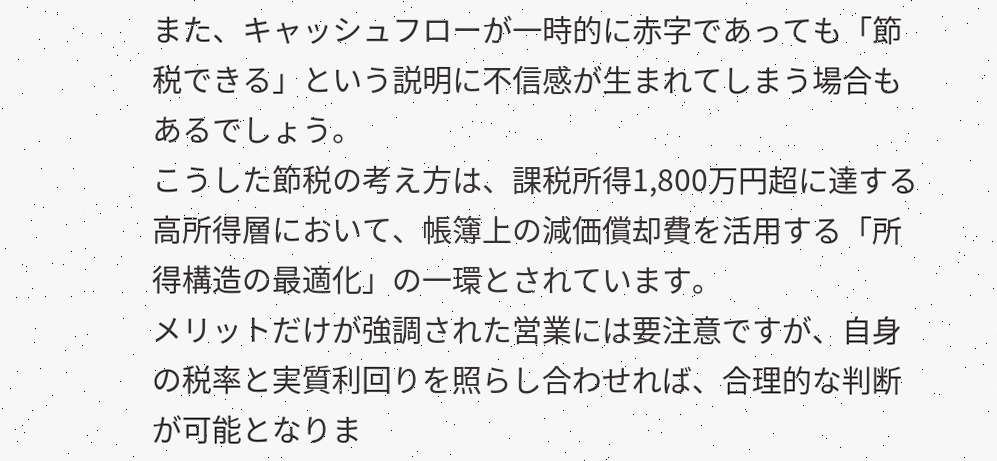また、キャッシュフローが一時的に赤字であっても「節税できる」という説明に不信感が生まれてしまう場合もあるでしょう。
こうした節税の考え方は、課税所得1,800万円超に達する高所得層において、帳簿上の減価償却費を活用する「所得構造の最適化」の一環とされています。
メリットだけが強調された営業には要注意ですが、自身の税率と実質利回りを照らし合わせれば、合理的な判断が可能となりま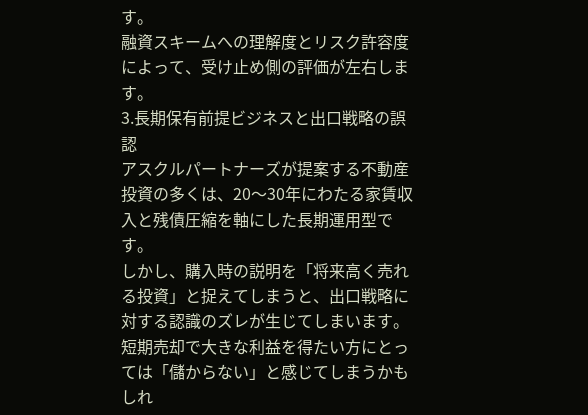す。
融資スキームへの理解度とリスク許容度によって、受け止め側の評価が左右します。
3.長期保有前提ビジネスと出口戦略の誤認
アスクルパートナーズが提案する不動産投資の多くは、20〜30年にわたる家賃収入と残債圧縮を軸にした長期運用型です。
しかし、購入時の説明を「将来高く売れる投資」と捉えてしまうと、出口戦略に対する認識のズレが生じてしまいます。
短期売却で大きな利益を得たい方にとっては「儲からない」と感じてしまうかもしれ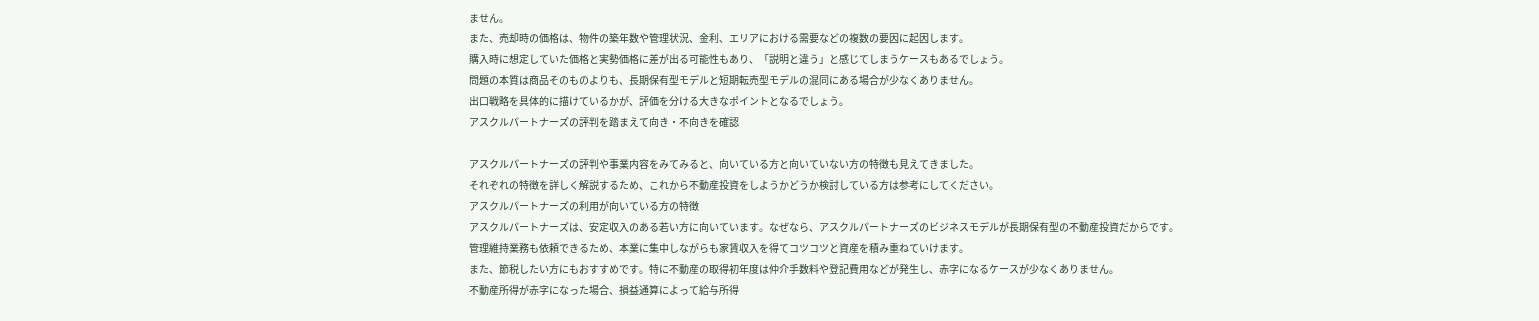ません。
また、売却時の価格は、物件の築年数や管理状況、金利、エリアにおける需要などの複数の要因に起因します。
購入時に想定していた価格と実勢価格に差が出る可能性もあり、「説明と違う」と感じてしまうケースもあるでしょう。
問題の本質は商品そのものよりも、長期保有型モデルと短期転売型モデルの混同にある場合が少なくありません。
出口戦略を具体的に描けているかが、評価を分ける大きなポイントとなるでしょう。
アスクルパートナーズの評判を踏まえて向き・不向きを確認

アスクルパートナーズの評判や事業内容をみてみると、向いている方と向いていない方の特徴も見えてきました。
それぞれの特徴を詳しく解説するため、これから不動産投資をしようかどうか検討している方は参考にしてください。
アスクルパートナーズの利用が向いている方の特徴
アスクルパートナーズは、安定収入のある若い方に向いています。なぜなら、アスクルパートナーズのビジネスモデルが長期保有型の不動産投資だからです。
管理維持業務も依頼できるため、本業に集中しながらも家賃収入を得てコツコツと資産を積み重ねていけます。
また、節税したい方にもおすすめです。特に不動産の取得初年度は仲介手数料や登記費用などが発生し、赤字になるケースが少なくありません。
不動産所得が赤字になった場合、損益通算によって給与所得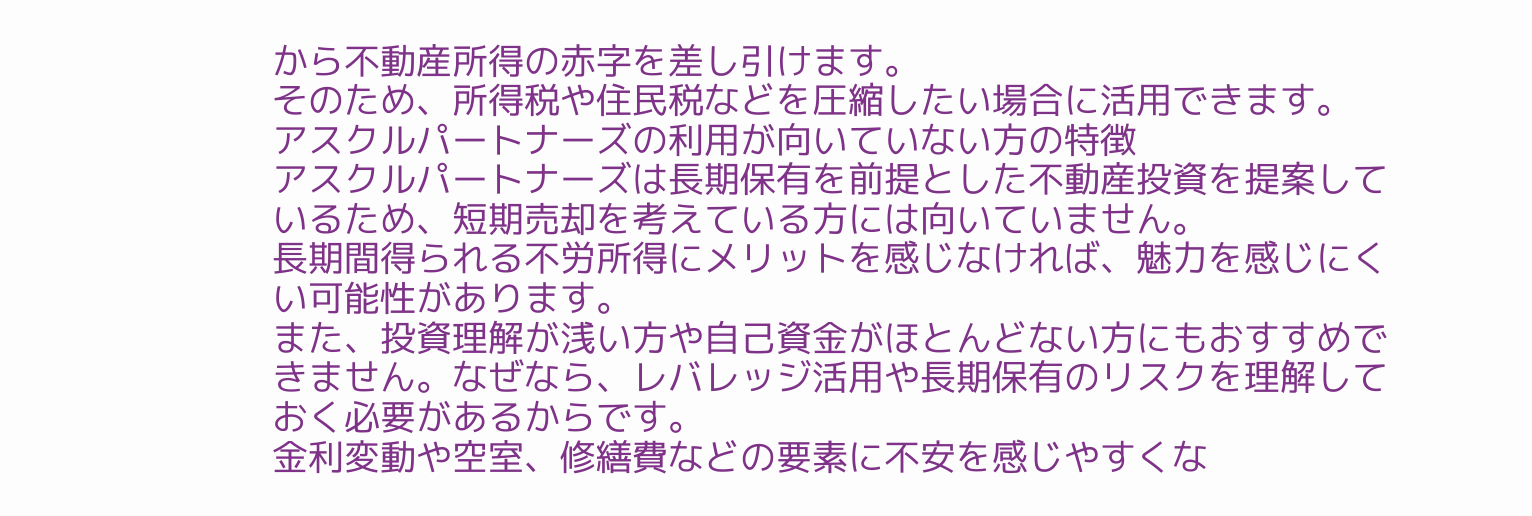から不動産所得の赤字を差し引けます。
そのため、所得税や住民税などを圧縮したい場合に活用できます。
アスクルパートナーズの利用が向いていない方の特徴
アスクルパートナーズは長期保有を前提とした不動産投資を提案しているため、短期売却を考えている方には向いていません。
長期間得られる不労所得にメリットを感じなければ、魅力を感じにくい可能性があります。
また、投資理解が浅い方や自己資金がほとんどない方にもおすすめできません。なぜなら、レバレッジ活用や長期保有のリスクを理解しておく必要があるからです。
金利変動や空室、修繕費などの要素に不安を感じやすくな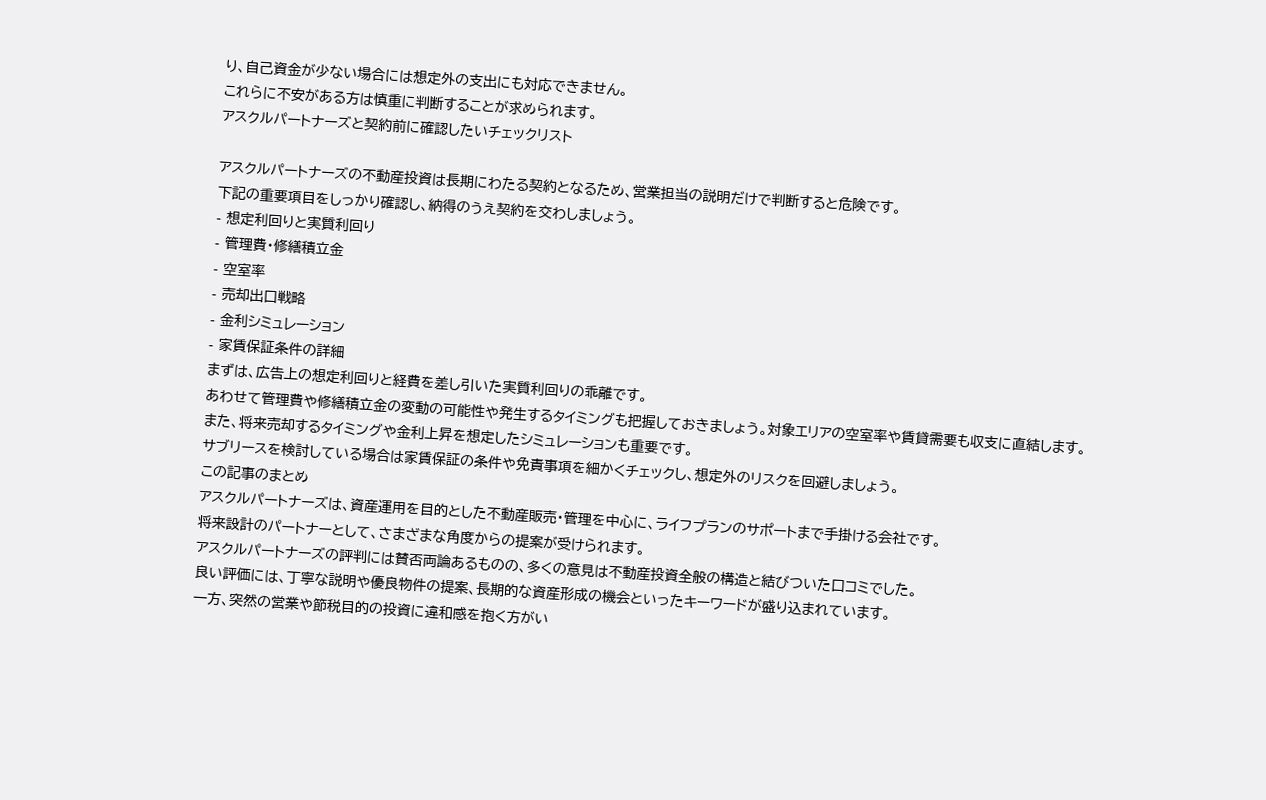り、自己資金が少ない場合には想定外の支出にも対応できません。
これらに不安がある方は慎重に判断することが求められます。
アスクルパートナーズと契約前に確認したいチェックリスト

アスクルパートナーズの不動産投資は長期にわたる契約となるため、営業担当の説明だけで判断すると危険です。
下記の重要項目をしっかり確認し、納得のうえ契約を交わしましょう。
- 想定利回りと実質利回り
- 管理費・修繕積立金
- 空室率
- 売却出口戦略
- 金利シミュレーション
- 家賃保証条件の詳細
まずは、広告上の想定利回りと経費を差し引いた実質利回りの乖離です。
あわせて管理費や修繕積立金の変動の可能性や発生するタイミングも把握しておきましょう。対象エリアの空室率や賃貸需要も収支に直結します。
また、将来売却するタイミングや金利上昇を想定したシミュレーションも重要です。
サブリースを検討している場合は家賃保証の条件や免責事項を細かくチェックし、想定外のリスクを回避しましょう。
この記事のまとめ
アスクルパートナーズは、資産運用を目的とした不動産販売・管理を中心に、ライフプランのサポートまで手掛ける会社です。
将来設計のパートナーとして、さまざまな角度からの提案が受けられます。
アスクルパートナーズの評判には賛否両論あるものの、多くの意見は不動産投資全般の構造と結びついた口コミでした。
良い評価には、丁寧な説明や優良物件の提案、長期的な資産形成の機会といったキーワードが盛り込まれています。
一方、突然の営業や節税目的の投資に違和感を抱く方がい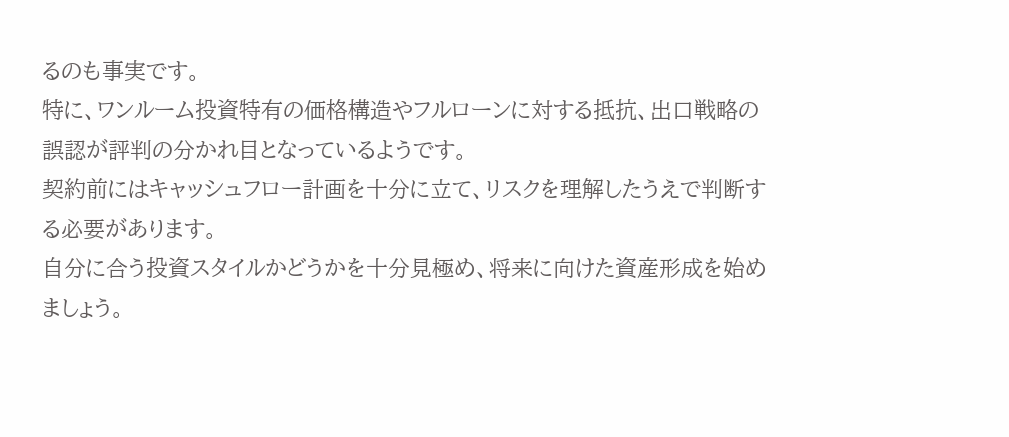るのも事実です。
特に、ワンルーム投資特有の価格構造やフルローンに対する抵抗、出口戦略の誤認が評判の分かれ目となっているようです。
契約前にはキャッシュフロー計画を十分に立て、リスクを理解したうえで判断する必要があります。
自分に合う投資スタイルかどうかを十分見極め、将来に向けた資産形成を始めましょう。